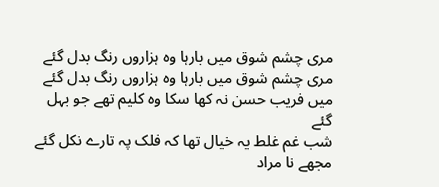مری چشم شوق میں بارہا وہ ہزاروں رنگ بدل گئے
مری چشم شوق میں بارہا وہ ہزاروں رنگ بدل گئے
میں فریب حسن نہ کھا سکا وہ کلیم تھے جو بہل گئے
شب غم غلط یہ خیال تھا کہ فلک پہ تارے نکل گئے
مجھے نا مراد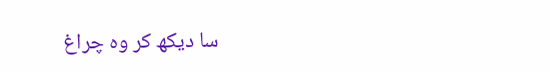سا دیکھ کر وہ چراغ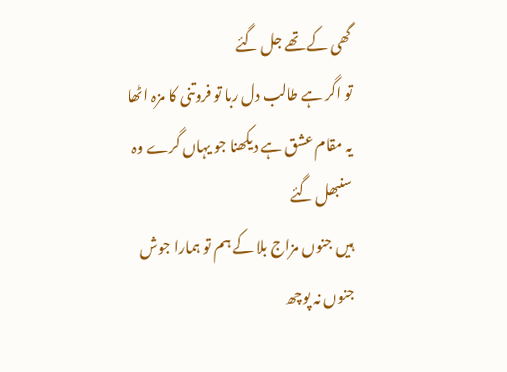گھی کے تھے جل گئے
تو اگر ہے طالب دل ربا تو فروتنی کا مزہ اٹھا
یہ مقام عشق ہے دیکھنا جو یہاں گرے وہ سنبھل گئے
ہیں جنوں مزاج بلا کے ہم تو ہمارا جوش جنوں نہ پوچھ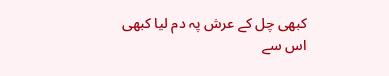کبھی چل کے عرش پہ دم لیا کبھی اس سے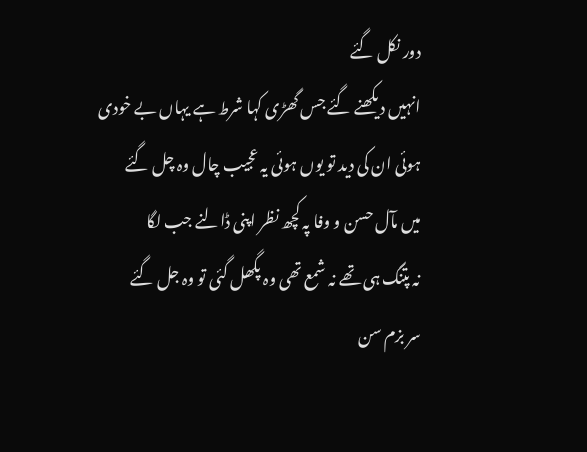دور نکل گئے
انہیں دیکھنے گئے جس گھڑی کہا شرط ہے یہاں بے خودی
ہوئی ان کی دید تو یوں ہوئی یہ عجیب چال وہ چل گئے
میں مآل حسن و وفا پہ کچھ نظر اپنی ڈالنے جب لگا
نہ پتنگ ہی تھے نہ شمع تھی وہ پگھل گئی تو وہ جل گئے
سر بزم سن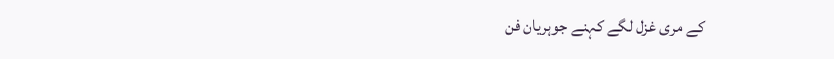کے مری غزل لگے کہنے جوہریان فن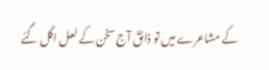کے مشاعرے میں تو ذائقؔ آج سخن کے لعل اگل گئے